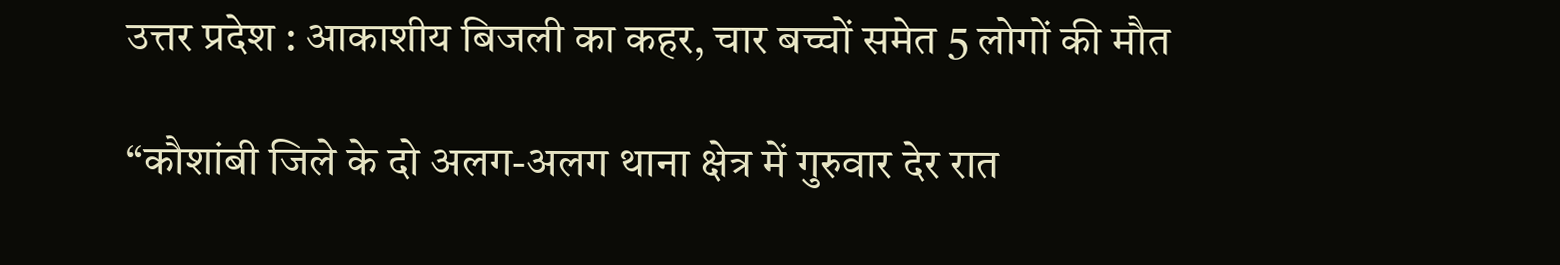उत्तर प्रदेश : आकाशीय बिजली का कहर, चार बच्चों समेत 5 लोगों की मौत

“कौशांबी जिले के दो अलग-अलग थाना क्षेत्र में गुरुवार देर रात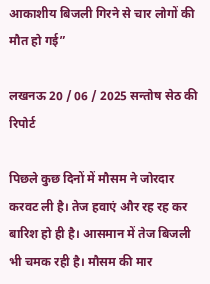आकाशीय बिजली गिरने से चार लोगों की मौत हो गई”

लखनऊ 20 / 06 / 2025 सन्तोष सेठ की रिपोर्ट

पिछले कुछ दिनों में मौसम ने जोरदार करवट ली है। तेज हवाएं और रह रह कर बारिश हो ही है। आसमान में तेज बिजली भी चमक रही है। मौसम की मार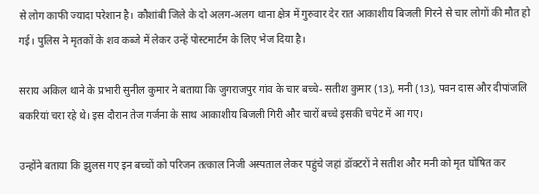से लोग काफी ज्यादा परेशान है। कौशांबी जिले के दो अलग-अलग थाना क्षेत्र में गुरुवार देर रात आकाशीय बिजली गिरने से चार लोगों की मौत हो गई। पुलिस ने मृतकों के शव कब्जे में लेकर उन्हें पोस्टमार्टम के लिए भेज दिया है।

सराय अकिल थाने के प्रभारी सुनील कुमार ने बताया कि जुगराजपुर गांव के चार बच्चे- सतीश कुमार (13), मनी (13), पवन दास और दीपांजलि बकरियां चरा रहे थे। इस दौरान तेज गर्जना के साथ आकाशीय बिजली गिरी और चारों बच्चे इसकी चपेट में आ गए।

उन्होंने बताया कि झुलस गए इन बच्चों को परिजन तत्काल निजी अस्पताल लेकर पहुंचे जहां डॉक्टरों ने सतीश और मनी को मृत घोषित कर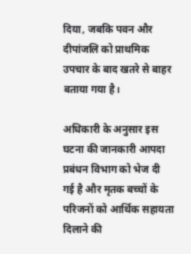दिया, जबकि पवन और दीपांजलि को प्राथमिक उपचार के बाद खतरे से बाहर बताया गया है।

अधिकारी के अनुसार इस घटना की जानकारी आपदा प्रबंधन विभाग को भेज दी गई है और मृतक बच्चों के परिजनों को आर्थिक सहायता दिलाने की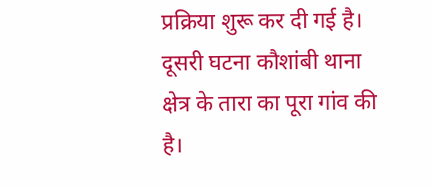प्रक्रिया शुरू कर दी गई है। दूसरी घटना कौशांबी थाना क्षेत्र के तारा का पूरा गांव की है।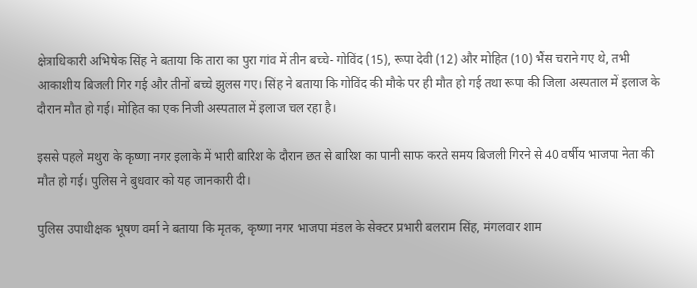क्षेत्राधिकारी अभिषेक सिंह ने बताया कि तारा का पुरा गांव में तीन बच्चे- गोविंद (15), रूपा देवी (12) और मोहित (10) भैंस चराने गए थे, तभी आकाशीय बिजली गिर गई और तीनों बच्चे झुलस गए। सिंह ने बताया कि गोविंद की मौके पर ही मौत हो गई तथा रूपा की जिला अस्पताल में इलाज के दौरान मौत हो गई। मोहित का एक निजी अस्पताल में इलाज चल रहा है।

इससे पहले मथुरा के कृष्णा नगर इलाके में भारी बारिश के दौरान छत से बारिश का पानी साफ करते समय बिजली गिरने से 40 वर्षीय भाजपा नेता की मौत हो गई। पुलिस ने बुधवार को यह जानकारी दी।

पुलिस उपाधीक्षक भूषण वर्मा ने बताया कि मृतक, कृष्णा नगर भाजपा मंडल के सेक्टर प्रभारी बलराम सिंह, मंगलवार शाम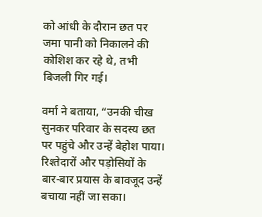को आंधी के दौरान छत पर जमा पानी को निकालने की कोशिश कर रहे थे, तभी बिजली गिर गई।

वर्मा ने बताया, “उनकी चीख सुनकर परिवार के सदस्य छत पर पहुंचे और उन्हें बेहोश पाया। रिश्तेदारों और पड़ोसियों के बार-बार प्रयास के बावजूद उन्हें बचाया नहीं जा सका।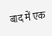बाद में एक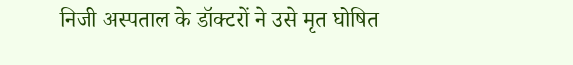निजी अस्पताल के डॉक्टरों ने उसे मृत घोषित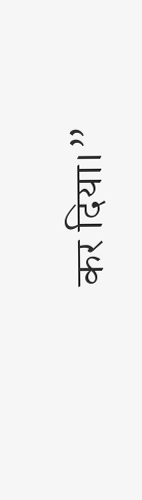कर दिया।”